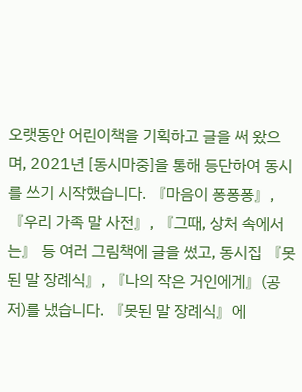오랫동안 어린이책을 기획하고 글을 써 왔으며, 2021년 [동시마중]을 통해 등단하여 동시를 쓰기 시작했습니다. 『마음이 퐁퐁퐁』, 『우리 가족 말 사전』, 『그때, 상처 속에서는』 등 여러 그림책에 글을 썼고, 동시집 『못된 말 장례식』, 『나의 작은 거인에게』(공저)를 냈습니다. 『못된 말 장례식』에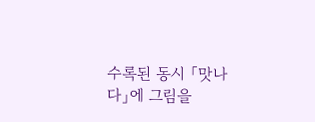수록된 동시 「맛나다」에 그림을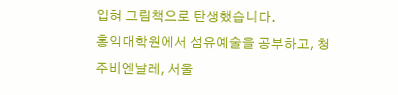입혀 그림책으로 탄생했습니다.
홍익대학원에서 섬유예술을 공부하고, 청주비엔날레, 서울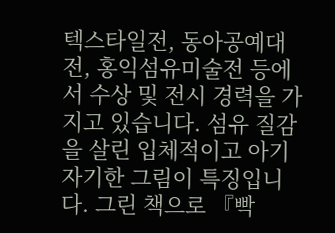텍스타일전, 동아공예대전, 홍익섬유미술전 등에서 수상 및 전시 경력을 가지고 있습니다. 섬유 질감을 살린 입체적이고 아기자기한 그림이 특징입니다. 그린 책으로 『빡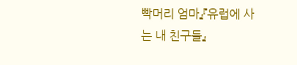빡머리 엄마』『유럽에 사는 내 친구들』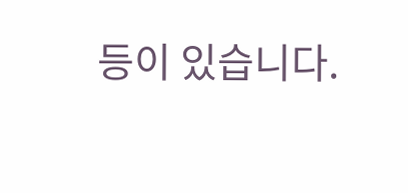등이 있습니다.